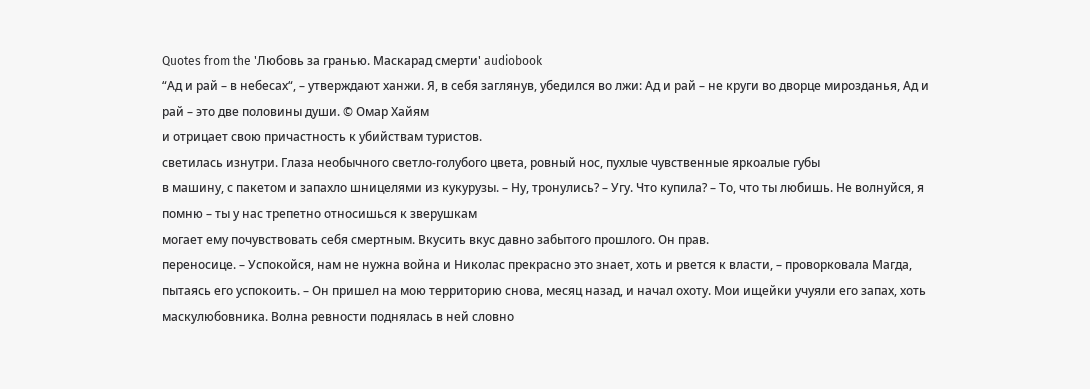Quotes from the 'Любовь за гранью. Маскарад смерти' audiobook
“Ад и рай – в небесах“, – утверждают ханжи. Я, в себя заглянув, убедился во лжи: Ад и рай – не круги во дворце мирозданья, Ад и рай – это две половины души. © Омар Хайям
и отрицает свою причастность к убийствам туристов.
светилась изнутри. Глаза необычного светло-голубого цвета, ровный нос, пухлые чувственные яркоалые губы
в машину, с пакетом и запахло шницелями из кукурузы. – Ну, тронулись? – Угу. Что купила? – То, что ты любишь. Не волнуйся, я помню – ты у нас трепетно относишься к зверушкам
могает ему почувствовать себя смертным. Вкусить вкус давно забытого прошлого. Он прав.
переносице. – Успокойся, нам не нужна война и Николас прекрасно это знает, хоть и рвется к власти, – проворковала Магда, пытаясь его успокоить. – Он пришел на мою территорию снова, месяц назад, и начал охоту. Мои ищейки учуяли его запах, хоть
маскулюбовника. Волна ревности поднялась в ней словно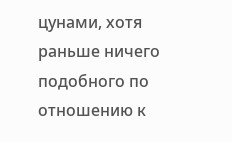цунами, хотя раньше ничего подобного по отношению к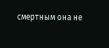смертным она не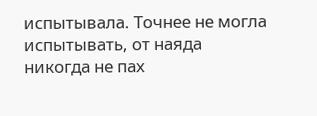испытывала. Точнее не могла испытывать, от наяда никогда не пах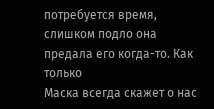потребуется время, слишком подло она предала его когда-то. Как только
Маска всегда скажет о нас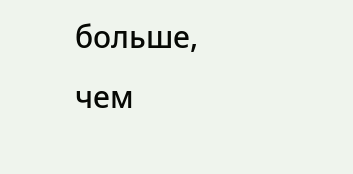больше, чем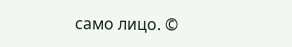само лицо. ©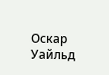Оскар Уайльд